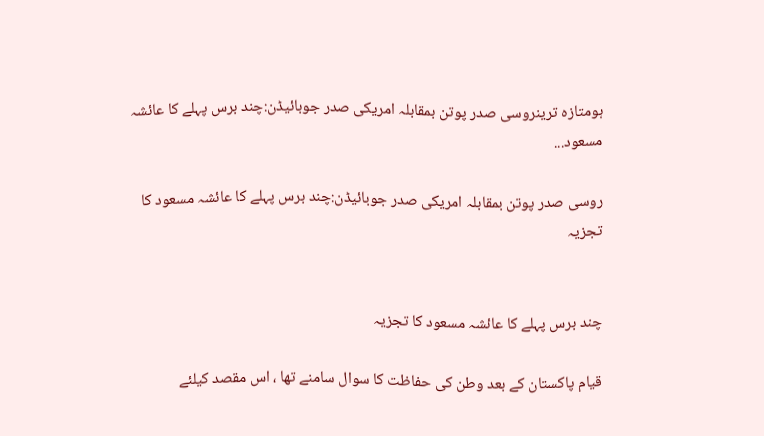ہومتازہ ترینروسی صدر پوتن بمقابلہ امریکی صدر جوبائیڈن:چند برس پہلے کا عائشہ مسعود...

روسی صدر پوتن بمقابلہ امریکی صدر جوبائیڈن:چند برس پہلے کا عائشہ مسعود کا تجزیہ


چند برس پہلے کا عائشہ مسعود کا تجزیہ

قیام پاکستان کے بعد وطن کی حفاظت کا سوال سامنے تھا ، اس مقصد کیلئے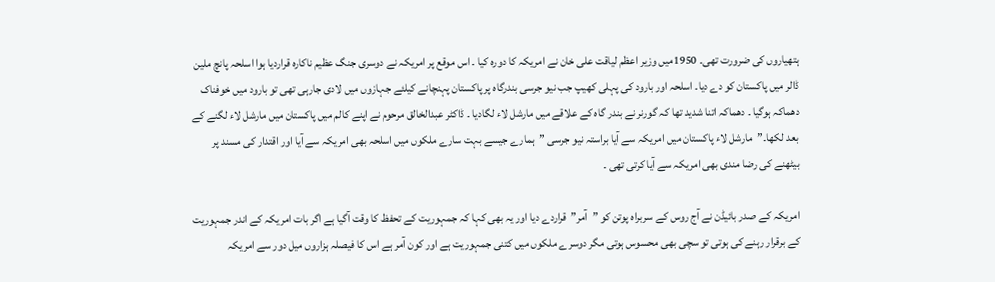ہتھیاروں کی ضرورت تھی۔ 1950میں وزیر اعظم لیاقت علی خان نے امریکہ کا دورہ کیا ۔ اس موقع پر امریکہ نے دوسری جنگ عظیم ناکارہ قراردیا ہوا اسلحہ پانچ ملین ڈالر میں پاکستان کو دے دیا۔ اسلحہ اور بارود کی پہلی کھیپ جب نیو جرسی بندرگاہ پر پاکستان پہنچانے کیلئے جہازوں میں لادی جارہی تھی تو بارود میں خوفناک دھماکہ ہوگیا ۔ دھماکہ اتنا شدید تھا کہ گورنر نے بندر گاہ کے علاقے میں مارشل لاء لگادیا ۔ ڈاکٹر عبدالخالق مرحوم نے اپنے کالم میں پاکستان میں مارشل لاء لگنے کے بعد لکھا۔”مارشل لاء پاکستان میں امریکہ سے آیا براستہ نیو جرسی ”ہمارے جیسے بہت سارے ملکوں میں اسلحہ بھی امریکہ سے آیا اور اقتدار کی مسند پر بیٹھنے کی رضا مندی بھی امریکہ سے آیا کرتی تھی ۔

امریکہ کے صدر بائیڈن نے آج روس کے سربراہ پوتن کو ”آمر”قراردے دیا اور یہ بھی کہا کہ جمہوریت کے تحفظ کا وقت آگیا ہے اگر بات امریکہ کے اندر جمہوریت کے برقرار رہنے کی ہوتی تو سچی بھی محسوس ہوتی مگر دوسرے ملکوں میں کتنی جمہوریت ہے اور کون آمر ہے اس کا فیصلہ ہزاروں میل دور سے امریکہ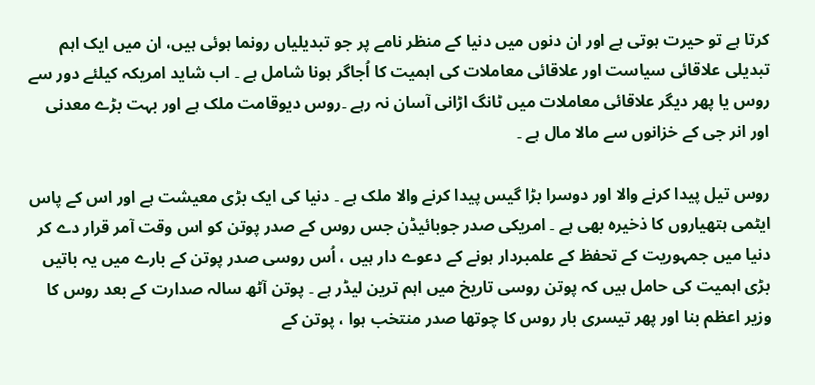کرتا ہے تو حیرت ہوتی ہے اور ان دنوں میں دنیا کے منظر نامے پر جو تبدیلیاں رونما ہوئی ہیں، ان میں ایک اہم تبدیلی علاقائی سیاست اور علاقائی معاملات کی اہمیت کا اُجاگر ہونا شامل ہے ۔ اب شاید امریکہ کیلئے دور سے روس یا پھر دیگر علاقائی معاملات میں ٹانگ اڑانی آسان نہ رہے ۔روس دیوقامت ملک ہے اور بہت بڑے معدنی اور انر جی کے خزانوں سے مالا مال ہے ۔

روس تیل پیدا کرنے والا اور دوسرا بڑا گیس پیدا کرنے والا ملک ہے ۔ دنیا کی ایک بڑی معیشت ہے اور اس کے پاس ایٹمی ہتھیاروں کا ذخیرہ بھی ہے ۔ امریکی صدر جوبائیڈن جس روس کے صدر پوتن کو اس وقت آمر قرار دے کر دنیا میں جمہوریت کے تحفظ کے علمبردار ہونے کے دعوے دار ہیں ، اُس روسی صدر پوتن کے بارے میں یہ باتیں بڑی اہمیت کی حامل ہیں کہ پوتن روسی تاریخ میں اہم ترین لیڈر ہے ۔ پوتن آٹھ سالہ صدارت کے بعد روس کا وزیر اعظم بنا اور پھر تیسری بار روس کا چوتھا صدر منتخب ہوا ، پوتن کے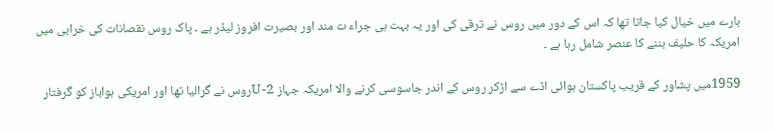بارے میں خیال کیا جاتا تھا کہ اس کے دور میں روس نے ترقی کی اور یہ بہت ہی جراء ت مند اور بصیرت افروز لیڈر ہے ۔ پاک روس نقصانات کی خرابی میں امریکہ کا حلیف بننے کا عنصر شامل رہا ہے ۔

1959میں پشاور کے قریب پاکستان ہوائی اڈے سے اڑکر روس کے اندر جاسوسی کرنے والا امریکہ جہاز U-2روس نے گرالیا تھا اور امریکی ہواباز کو گرفتار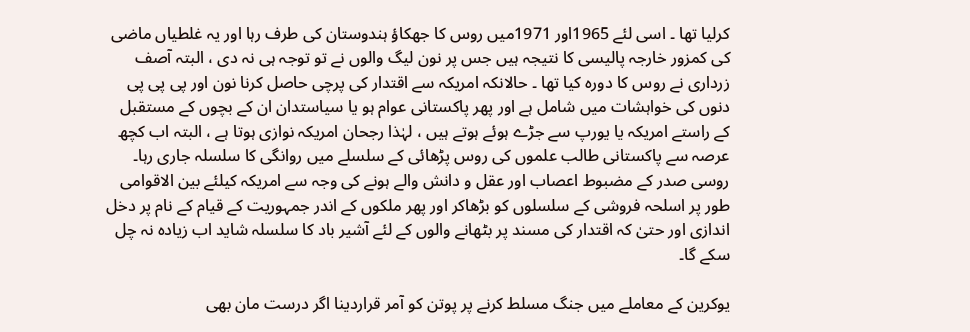کرلیا تھا ۔ اسی لئے 1965اور 1971میں روس کا جھکاؤ ہندوستان کی طرف رہا اور یہ غلطیاں ماضی کی کمزور خارجہ پالیسی کا نتیجہ ہیں جس پر نون لیگ والوں نے تو توجہ ہی نہ دی ، البتہ آصف زرداری نے روس کا دورہ کیا تھا ۔ حالانکہ امریکہ سے اقتدار کی پرچی حاصل کرنا نون اور پی پی پی دنوں کی خواہشات میں شامل ہے اور پھر پاکستانی عوام ہو یا سیاستدان ان کے بچوں کے مستقبل کے راستے امریکہ یا یورپ سے جڑے ہوئے ہوتے ہیں ، لہٰذا رجحان امریکہ نوازی ہوتا ہے ، البتہ اب کچھ عرصہ سے پاکستانی طالب علموں کی روس پڑھائی کے سلسلے میں روانگی کا سلسلہ جاری رہا۔ روسی صدر کے مضبوط اعصاب اور عقل و دانش والے ہونے کی وجہ سے امریکہ کیلئے بین الاقوامی طور پر اسلحہ فروشی کے سلسلوں کو بڑھاکر اور پھر ملکوں کے اندر جمہوریت کے قیام کے نام پر دخل اندازی اور حتیٰ کہ اقتدار کی مسند پر بٹھانے والوں کے لئے آشیر باد کا سلسلہ شاید اب زیادہ نہ چل سکے گا۔

یوکرین کے معاملے میں جنگ مسلط کرنے پر پوتن کو آمر قراردینا اگر درست مان بھی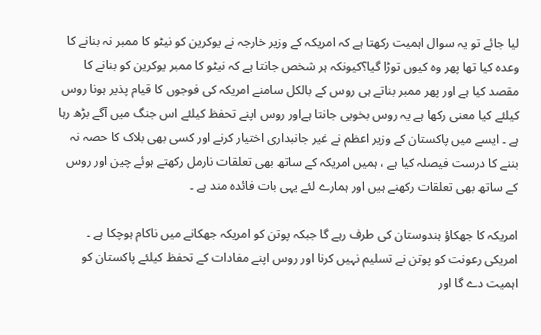لیا جائے تو یہ سوال اہمیت رکھتا ہے کہ امریکہ کے وزیر خارجہ نے یوکرین کو نیٹو کا ممبر نہ بنانے کا وعدہ کیا تھا پھر وہ کیوں توڑا گیا؟کیونکہ ہر شخص جانتا ہے کہ نیٹو کا ممبر یوکرین کو بنانے کا مقصد کیا ہے اور پھر ممبر بناتے ہی روس کے بالکل سامنے امریکہ کی فوجوں کا قیام پذیر ہونا روس کیلئے کیا معنی رکھا ہے یہ روس بخوبی جانتا ہےاور روس اپنے تحفظ کیلئے اس جنگ میں آگے بڑھ رہا ہے ۔ ایسے میں پاکستان کے وزیر اعظم نے غیر جانبداری اختیار کرنے اور کسی بھی بلاک کا حصہ نہ بننے کا درست فیصلہ کیا ہے ، ہمیں امریکہ کے ساتھ بھی تعلقات نارمل رکھتے ہوئے چین اور روس کے ساتھ بھی تعلقات رکھنے ہیں اور ہمارے لئے یہی بات فائدہ مند ہے ۔

امریکہ کا جھکاؤ ہندوستان کی طرف رہے گا جبکہ پوتن کو امریکہ جھکانے میں ناکام ہوچکا ہے ۔ امریکی رعونت کو پوتن نے تسلیم نہیں کرنا اور روس اپنے مفادات کے تحفظ کیلئے پاکستان کو اہمیت دے گا اور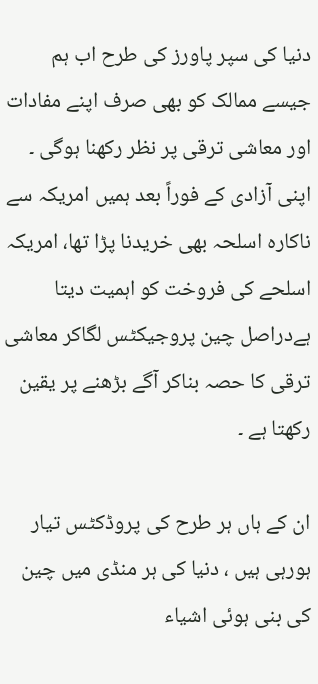دنیا کی سپر پاورز کی طرح اب ہم جیسے ممالک کو بھی صرف اپنے مفادات اور معاشی ترقی پر نظر رکھنا ہوگی ۔ اپنی آزادی کے فوراً بعد ہمیں امریکہ سے ناکارہ اسلحہ بھی خریدنا پڑا تھا، امریکہ اسلحے کی فروخت کو اہمیت دیتا ہےدراصل چین پروجیکٹس لگاکر معاشی ترقی کا حصہ بناکر آگے بڑھنے پر یقین رکھتا ہے ۔

ان کے ہاں ہر طرح کی پروڈکٹس تیار ہورہی ہیں ، دنیا کی ہر منڈی میں چین کی بنی ہوئی اشیاء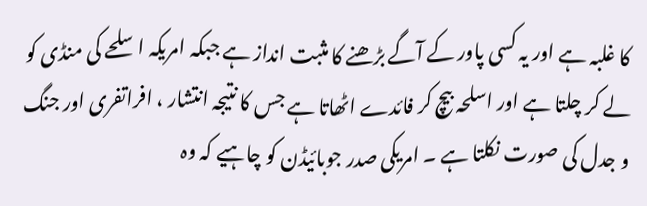کا غلبہ ہے اور یہ کسی پاور کے آگے بڑھنے کا مثبت انداز ہے جبکہ امریکہ اسلحے کی منڈی کو لے کر چلتا ہے اور اسلحہ بیچ کر فائدے اٹھاتا ہے جس کا نتیجہ انتشار ، افراتفری اور جنگ و جدل کی صورت نکلتا ہے ۔ امریکی صدر جوبائیڈن کو چاہیے کہ وہ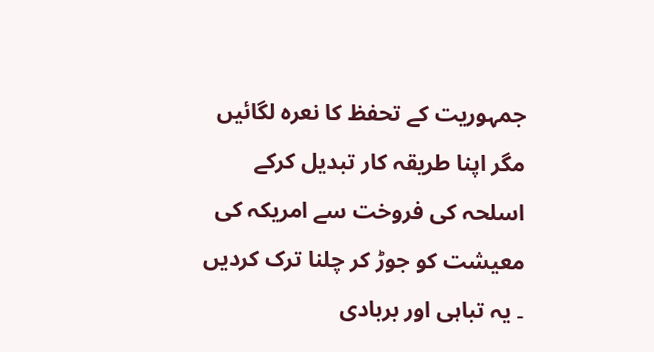جمہوریت کے تحفظ کا نعرہ لگائیں مگر اپنا طریقہ کار تبدیل کرکے اسلحہ کی فروخت سے امریکہ کی معیشت کو جوڑ کر چلنا ترک کردیں ۔ یہ تباہی اور بربادی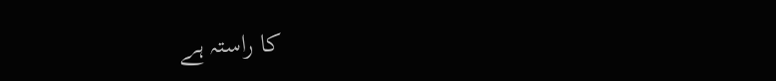کا راستہ ہے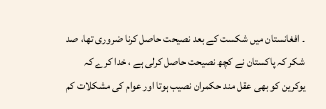۔ افغانستان میں شکست کے بعد نصیحت حاصل کرنا ضروری تھا، صد شکر کہ پاکستان نے کچھ نصیحت حاصل کرلی ہے ، خدا کرے کہ یوکرین کو بھی عقل مند حکمران نصیب ہوتا اور عوام کی مشکلات کم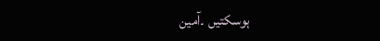ہوسکتیں ۔آمین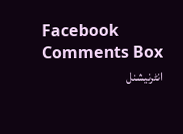Facebook Comments Box
انٹرنیشنل